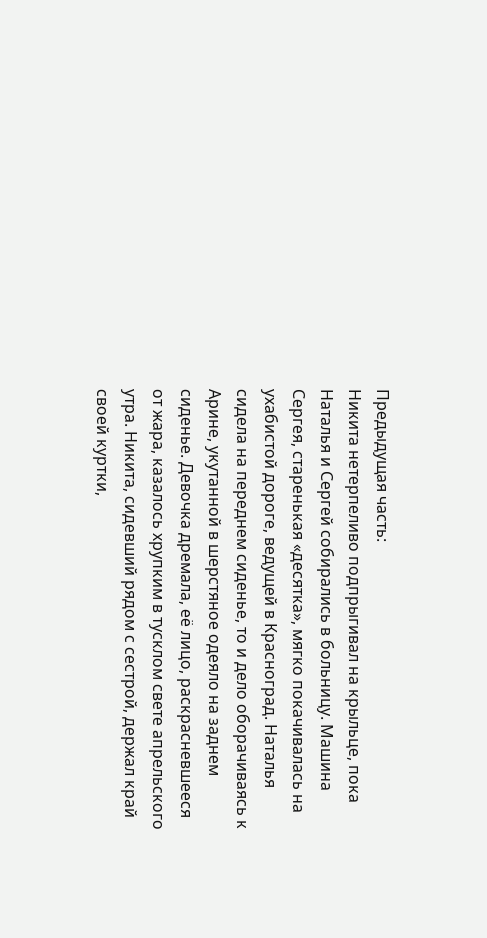Предыдущая часть:
Никита нетерпеливо подпрыгивал на крыльце, пока Наталья и Сергей собирались в больницу. Машина Сергея, старенькая «десятка», мягко покачивалась на ухабистой дороге, ведущей в Красноград. Наталья сидела на переднем сиденье, то и дело оборачиваясь к Арине, укутанной в шерстяное одеяло на заднем сиденье. Девочка дремала, её лицо, раскрасневшееся от жара, казалось хрупким в тусклом свете апрельского утра. Никита, сидевший рядом с сестрой, держал край своей куртки,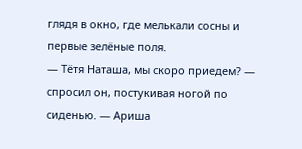глядя в окно, где мелькали сосны и первые зелёные поля.
— Тётя Наташа, мы скоро приедем? — спросил он, постукивая ногой по сиденью. — Ариша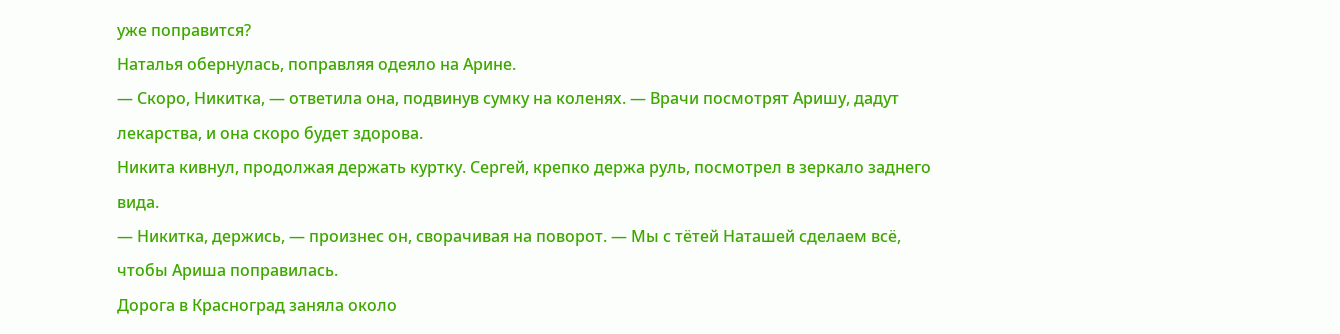уже поправится?
Наталья обернулась, поправляя одеяло на Арине.
— Скоро, Никитка, — ответила она, подвинув сумку на коленях. — Врачи посмотрят Аришу, дадут лекарства, и она скоро будет здорова.
Никита кивнул, продолжая держать куртку. Сергей, крепко держа руль, посмотрел в зеркало заднего вида.
— Никитка, держись, — произнес он, сворачивая на поворот. — Мы с тётей Наташей сделаем всё, чтобы Ариша поправилась.
Дорога в Красноград заняла около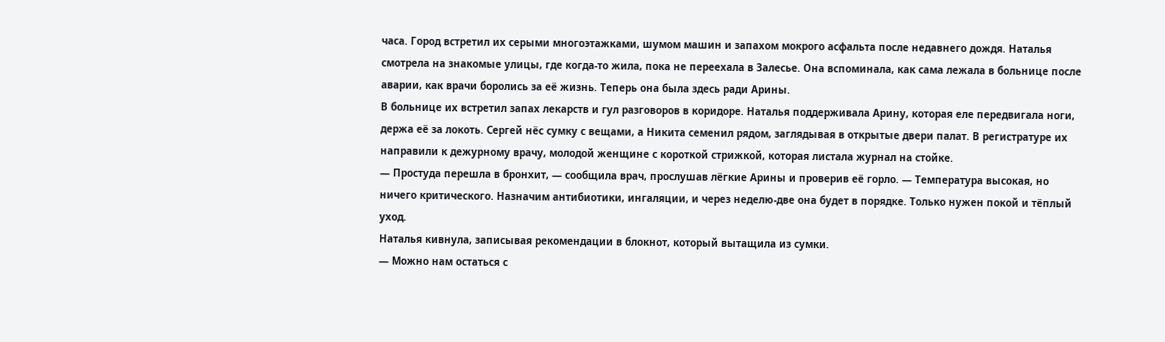часа. Город встретил их серыми многоэтажками, шумом машин и запахом мокрого асфальта после недавнего дождя. Наталья смотрела на знакомые улицы, где когда-то жила, пока не переехала в Залесье. Она вспоминала, как сама лежала в больнице после аварии, как врачи боролись за её жизнь. Теперь она была здесь ради Арины.
В больнице их встретил запах лекарств и гул разговоров в коридоре. Наталья поддерживала Арину, которая еле передвигала ноги, держа её за локоть. Сергей нёс сумку с вещами, а Никита семенил рядом, заглядывая в открытые двери палат. В регистратуре их направили к дежурному врачу, молодой женщине с короткой стрижкой, которая листала журнал на стойке.
— Простуда перешла в бронхит, — сообщила врач, прослушав лёгкие Арины и проверив её горло. — Температура высокая, но ничего критического. Назначим антибиотики, ингаляции, и через неделю-две она будет в порядке. Только нужен покой и тёплый уход.
Наталья кивнула, записывая рекомендации в блокнот, который вытащила из сумки.
— Можно нам остаться с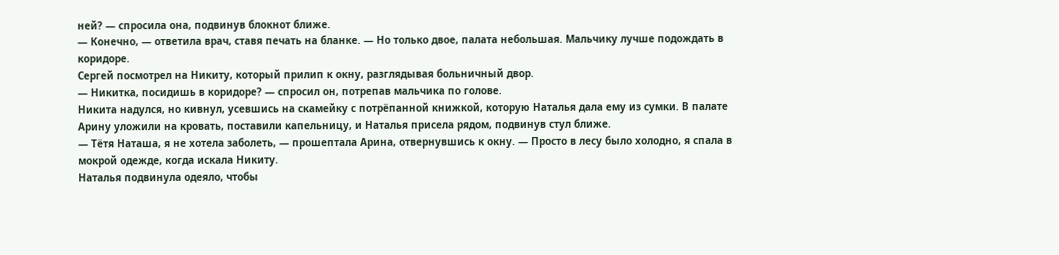ней? — спросила она, подвинув блокнот ближе.
— Конечно, — ответила врач, ставя печать на бланке. — Но только двое, палата небольшая. Мальчику лучше подождать в коридоре.
Сергей посмотрел на Никиту, который прилип к окну, разглядывая больничный двор.
— Никитка, посидишь в коридоре? — спросил он, потрепав мальчика по голове.
Никита надулся, но кивнул, усевшись на скамейку с потрёпанной книжкой, которую Наталья дала ему из сумки. В палате Арину уложили на кровать, поставили капельницу, и Наталья присела рядом, подвинув стул ближе.
— Тётя Наташа, я не хотела заболеть, — прошептала Арина, отвернувшись к окну. — Просто в лесу было холодно, я спала в мокрой одежде, когда искала Никиту.
Наталья подвинула одеяло, чтобы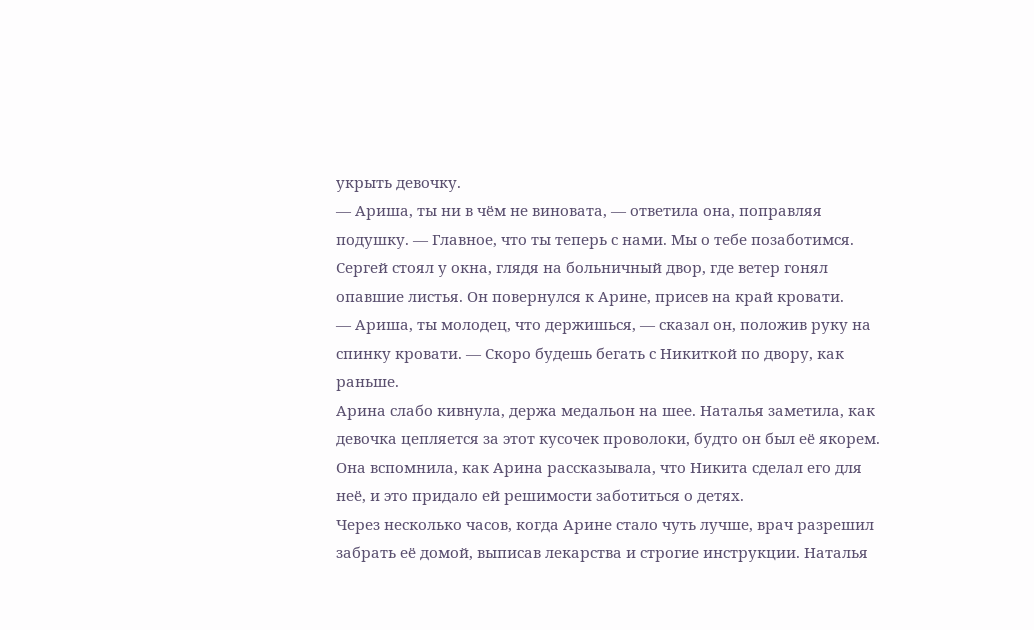укрыть девочку.
— Ариша, ты ни в чём не виновата, — ответила она, поправляя подушку. — Главное, что ты теперь с нами. Мы о тебе позаботимся.
Сергей стоял у окна, глядя на больничный двор, где ветер гонял опавшие листья. Он повернулся к Арине, присев на край кровати.
— Ариша, ты молодец, что держишься, — сказал он, положив руку на спинку кровати. — Скоро будешь бегать с Никиткой по двору, как раньше.
Арина слабо кивнула, держа медальон на шее. Наталья заметила, как девочка цепляется за этот кусочек проволоки, будто он был её якорем. Она вспомнила, как Арина рассказывала, что Никита сделал его для неё, и это придало ей решимости заботиться о детях.
Через несколько часов, когда Арине стало чуть лучше, врач разрешил забрать её домой, выписав лекарства и строгие инструкции. Наталья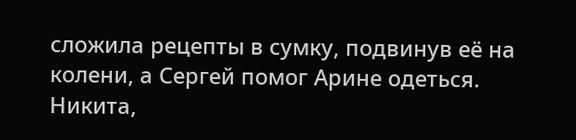сложила рецепты в сумку, подвинув её на колени, а Сергей помог Арине одеться. Никита,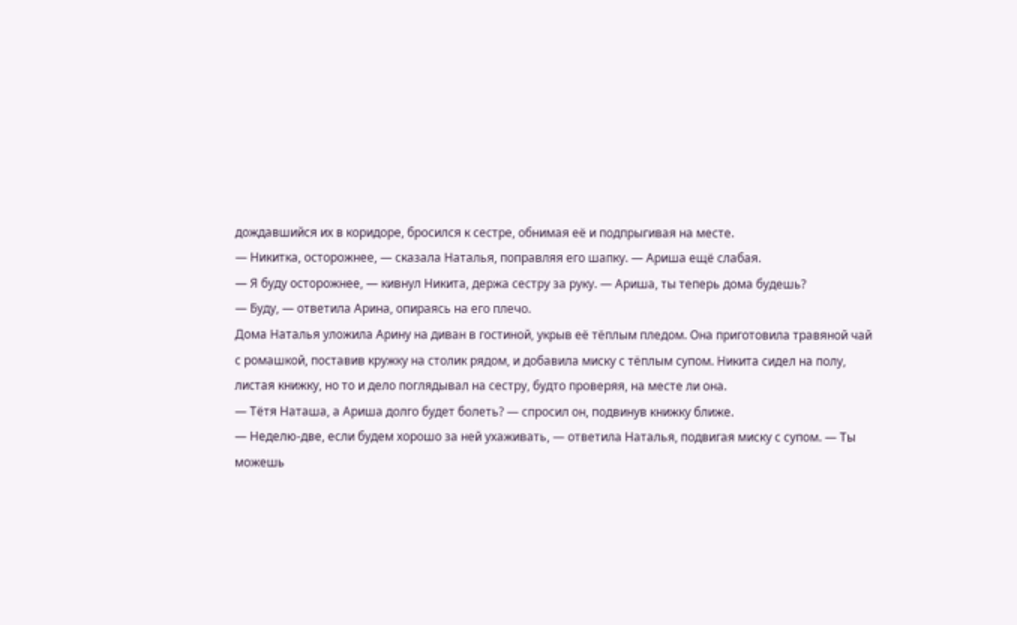дождавшийся их в коридоре, бросился к сестре, обнимая её и подпрыгивая на месте.
— Никитка, осторожнее, — сказала Наталья, поправляя его шапку. — Ариша ещё слабая.
— Я буду осторожнее, — кивнул Никита, держа сестру за руку. — Ариша, ты теперь дома будешь?
— Буду, — ответила Арина, опираясь на его плечо.
Дома Наталья уложила Арину на диван в гостиной, укрыв её тёплым пледом. Она приготовила травяной чай с ромашкой, поставив кружку на столик рядом, и добавила миску с тёплым супом. Никита сидел на полу, листая книжку, но то и дело поглядывал на сестру, будто проверяя, на месте ли она.
— Тётя Наташа, а Ариша долго будет болеть? — спросил он, подвинув книжку ближе.
— Неделю-две, если будем хорошо за ней ухаживать, — ответила Наталья, подвигая миску с супом. — Ты можешь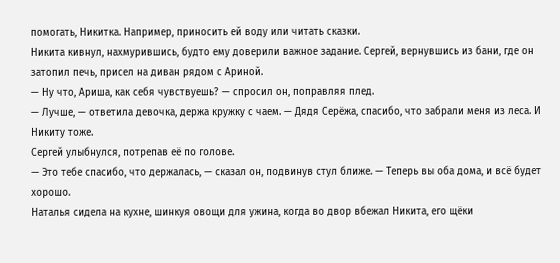помогать, Никитка. Например, приносить ей воду или читать сказки.
Никита кивнул, нахмурившись, будто ему доверили важное задание. Сергей, вернувшись из бани, где он затопил печь, присел на диван рядом с Ариной.
— Ну что, Ариша, как себя чувствуешь? — спросил он, поправляя плед.
— Лучше, — ответила девочка, держа кружку с чаем. — Дядя Серёжа, спасибо, что забрали меня из леса. И Никиту тоже.
Сергей улыбнулся, потрепав её по голове.
— Это тебе спасибо, что держалась, — сказал он, подвинув стул ближе. — Теперь вы оба дома, и всё будет хорошо.
Наталья сидела на кухне, шинкуя овощи для ужина, когда во двор вбежал Никита, его щёки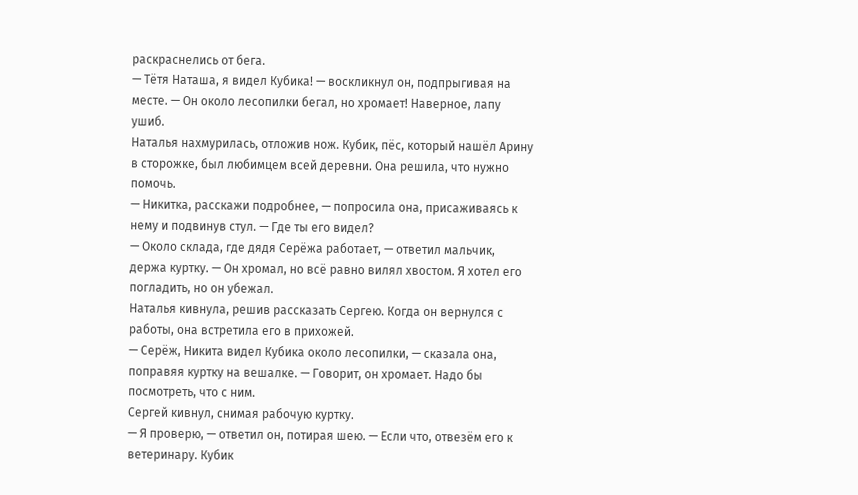раскраснелись от бега.
— Тётя Наташа, я видел Кубика! — воскликнул он, подпрыгивая на месте. — Он около лесопилки бегал, но хромает! Наверное, лапу ушиб.
Наталья нахмурилась, отложив нож. Кубик, пёс, который нашёл Арину в сторожке, был любимцем всей деревни. Она решила, что нужно помочь.
— Никитка, расскажи подробнее, — попросила она, присаживаясь к нему и подвинув стул. — Где ты его видел?
— Около склада, где дядя Серёжа работает, — ответил мальчик, держа куртку. — Он хромал, но всё равно вилял хвостом. Я хотел его погладить, но он убежал.
Наталья кивнула, решив рассказать Сергею. Когда он вернулся с работы, она встретила его в прихожей.
— Серёж, Никита видел Кубика около лесопилки, — сказала она, поправяя куртку на вешалке. — Говорит, он хромает. Надо бы посмотреть, что с ним.
Сергей кивнул, снимая рабочую куртку.
— Я проверю, — ответил он, потирая шею. — Если что, отвезём его к ветеринару. Кубик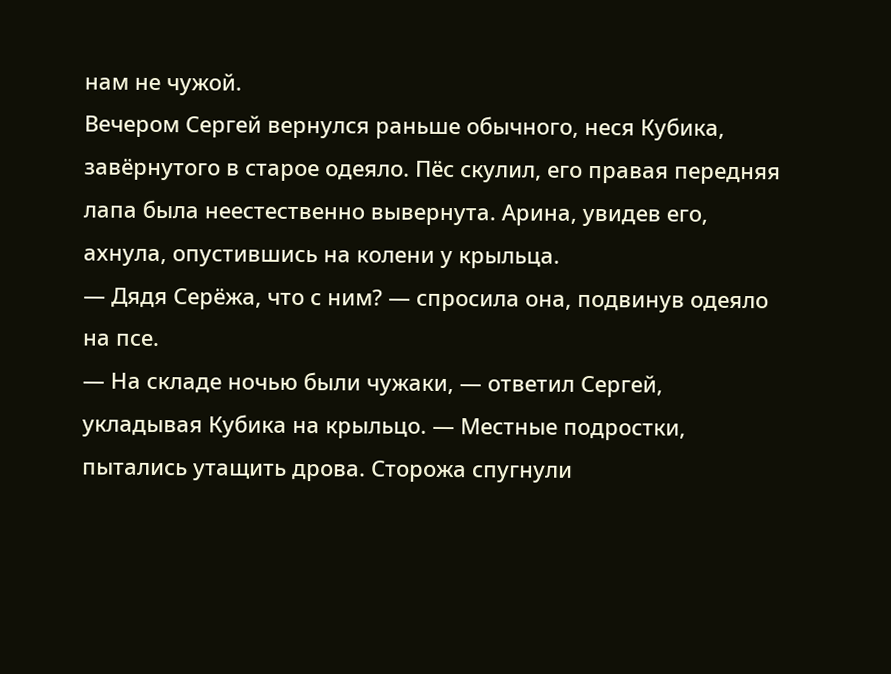нам не чужой.
Вечером Сергей вернулся раньше обычного, неся Кубика, завёрнутого в старое одеяло. Пёс скулил, его правая передняя лапа была неестественно вывернута. Арина, увидев его, ахнула, опустившись на колени у крыльца.
— Дядя Серёжа, что с ним? — спросила она, подвинув одеяло на псе.
— На складе ночью были чужаки, — ответил Сергей, укладывая Кубика на крыльцо. — Местные подростки, пытались утащить дрова. Сторожа спугнули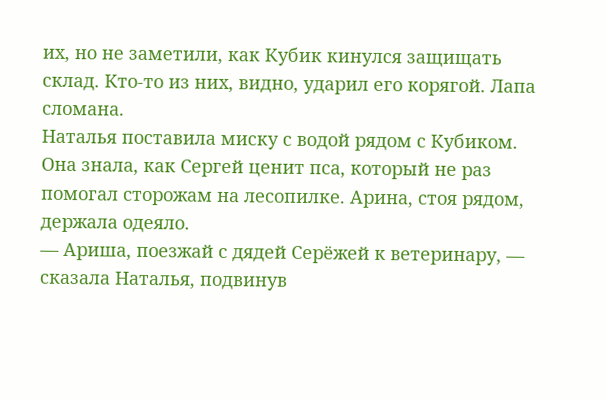их, но не заметили, как Кубик кинулся защищать склад. Кто-то из них, видно, ударил его корягой. Лапа сломана.
Наталья поставила миску с водой рядом с Кубиком. Она знала, как Сергей ценит пса, который не раз помогал сторожам на лесопилке. Арина, стоя рядом, держала одеяло.
— Ариша, поезжай с дядей Серёжей к ветеринару, — сказала Наталья, подвинув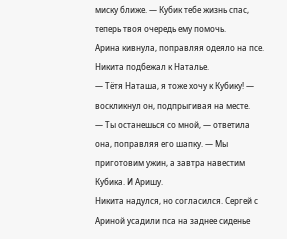миску ближе. — Кубик тебе жизнь спас, теперь твоя очередь ему помочь.
Арина кивнула, поправляя одеяло на псе. Никита подбежал к Наталье.
— Тётя Наташа, я тоже хочу к Кубику! — воскликнул он, подпрыгивая на месте.
— Ты останешься со мной, — ответила она, поправляя его шапку. — Мы приготовим ужин, а завтра навестим Кубика. И Аришу.
Никита надулся, но согласился. Сергей с Ариной усадили пса на заднее сиденье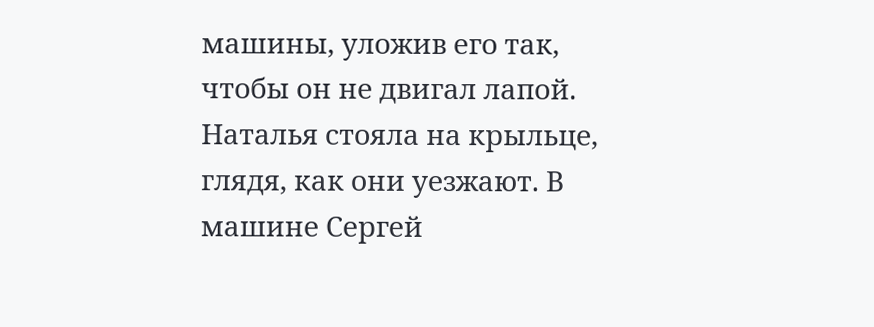машины, уложив его так, чтобы он не двигал лапой. Наталья стояла на крыльце, глядя, как они уезжают. В машине Сергей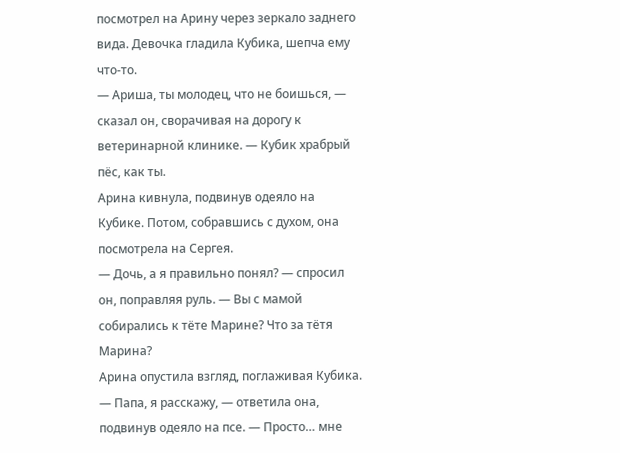посмотрел на Арину через зеркало заднего вида. Девочка гладила Кубика, шепча ему что-то.
— Ариша, ты молодец, что не боишься, — сказал он, сворачивая на дорогу к ветеринарной клинике. — Кубик храбрый пёс, как ты.
Арина кивнула, подвинув одеяло на Кубике. Потом, собравшись с духом, она посмотрела на Сергея.
— Дочь, а я правильно понял? — спросил он, поправляя руль. — Вы с мамой собирались к тёте Марине? Что за тётя Марина?
Арина опустила взгляд, поглаживая Кубика.
— Папа, я расскажу, — ответила она, подвинув одеяло на псе. — Просто… мне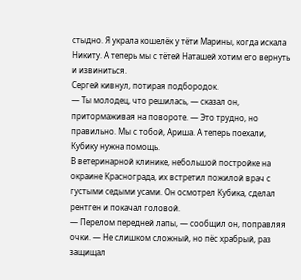стыдно. Я украла кошелёк у тёти Марины, когда искала Никиту. А теперь мы с тётей Наташей хотим его вернуть и извиниться.
Сергей кивнул, потирая подбородок.
— Ты молодец, что решилась, — сказал он, притормаживая на повороте. — Это трудно, но правильно. Мы с тобой, Ариша. А теперь поехали, Кубику нужна помощь.
В ветеринарной клинике, небольшой постройке на окраине Краснограда, их встретил пожилой врач с густыми седыми усами. Он осмотрел Кубика, сделал рентген и покачал головой.
— Перелом передней лапы, — сообщил он, поправляя очки. — Не слишком сложный, но пёс храбрый, раз защищал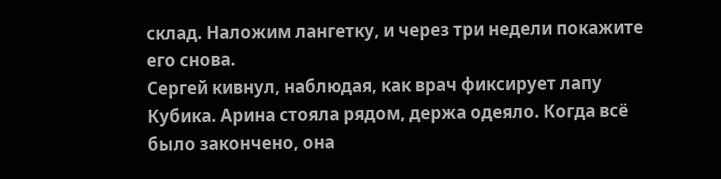склад. Наложим лангетку, и через три недели покажите его снова.
Сергей кивнул, наблюдая, как врач фиксирует лапу Кубика. Арина стояла рядом, держа одеяло. Когда всё было закончено, она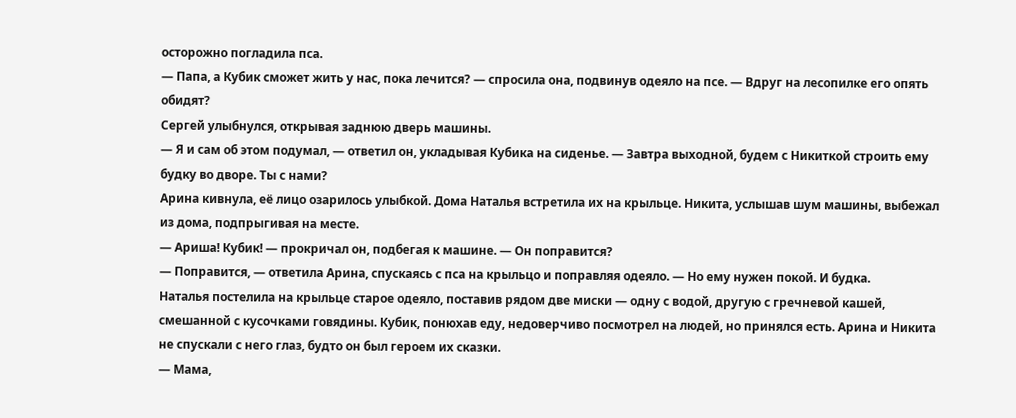осторожно погладила пса.
— Папа, а Кубик сможет жить у нас, пока лечится? — спросила она, подвинув одеяло на псе. — Вдруг на лесопилке его опять обидят?
Сергей улыбнулся, открывая заднюю дверь машины.
— Я и сам об этом подумал, — ответил он, укладывая Кубика на сиденье. — Завтра выходной, будем с Никиткой строить ему будку во дворе. Ты с нами?
Арина кивнула, её лицо озарилось улыбкой. Дома Наталья встретила их на крыльце. Никита, услышав шум машины, выбежал из дома, подпрыгивая на месте.
— Ариша! Кубик! — прокричал он, подбегая к машине. — Он поправится?
— Поправится, — ответила Арина, спускаясь с пса на крыльцо и поправляя одеяло. — Но ему нужен покой. И будка.
Наталья постелила на крыльце старое одеяло, поставив рядом две миски — одну с водой, другую с гречневой кашей, смешанной с кусочками говядины. Кубик, понюхав еду, недоверчиво посмотрел на людей, но принялся есть. Арина и Никита не спускали с него глаз, будто он был героем их сказки.
— Мама,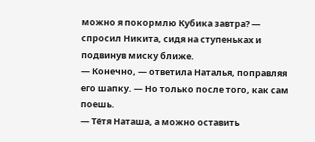можно я покормлю Кубика завтра? — спросил Никита, сидя на ступеньках и подвинув миску ближе.
— Конечно, — ответила Наталья, поправляя его шапку. — Но только после того, как сам поешь.
— Тётя Наташа, а можно оставить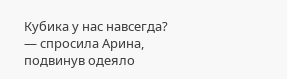Кубика у нас навсегда? — спросила Арина, подвинув одеяло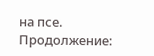на псе.
Продолжение: